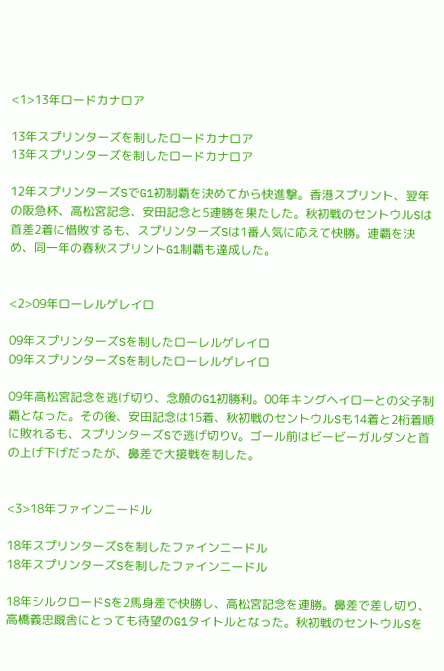<1>13年ロードカナロア

13年スプリンターズを制したロードカナロア
13年スプリンターズを制したロードカナロア

12年スプリンターズSでG1初制覇を決めてから快進撃。香港スプリント、翌年の阪急杯、高松宮記念、安田記念と5連勝を果たした。秋初戦のセントウルSは首差2着に惜敗するも、スプリンターズSは1番人気に応えて快勝。連覇を決め、同一年の春秋スプリントG1制覇も達成した。


<2>09年ローレルゲレイロ

09年スプリンターズSを制したローレルゲレイロ
09年スプリンターズSを制したローレルゲレイロ

09年高松宮記念を逃げ切り、念願のG1初勝利。00年キングヘイローとの父子制覇となった。その後、安田記念は15着、秋初戦のセントウルSも14着と2桁着順に敗れるも、スプリンターズSで逃げ切りV。ゴール前はビービーガルダンと首の上げ下げだったが、鼻差で大接戦を制した。


<3>18年ファインニードル

18年スプリンターズSを制したファインニードル
18年スプリンターズSを制したファインニードル

18年シルクロードSを2馬身差で快勝し、高松宮記念を連勝。鼻差で差し切り、高橋義忠厩舎にとっても待望のG1タイトルとなった。秋初戦のセントウルSを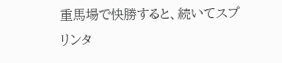重馬場で快勝すると、続いてスプリンタ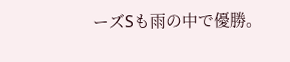ーズSも雨の中で優勝。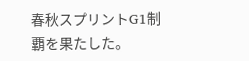春秋スプリントG1制覇を果たした。